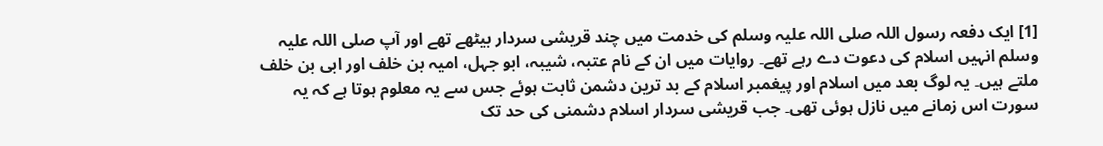[1] ایک دفعہ رسول اللہ صلی اللہ علیہ وسلم کی خدمت میں چند قریشی سردار بیٹھے تھے اور آپ صلی اللہ علیہ وسلم انہیں اسلام کی دعوت دے رہے تھے۔ روایات میں ان کے نام عتبہ، شیبہ، ابو جہل، امیہ بن خلف اور ابی بن خلف ملتے ہیں۔ یہ لوگ بعد میں اسلام اور پیغمبر اسلام کے بد ترین دشمن ثابت ہوئے جس سے یہ معلوم ہوتا ہے کہ یہ سورت اس زمانے میں نازل ہوئی تھی۔ جب قریشی سردار اسلام دشمنی کی حد تک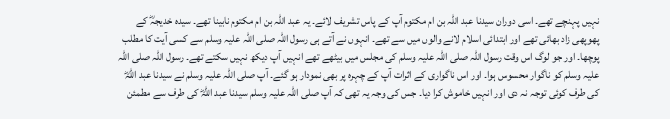نہیں پہنچے تھے۔ اسی دوران سیدنا عبد اللہ بن ام مکتوم آپ کے پاس تشریف لائے۔ یہ عبد اللہ بن ام مکتوم نابینا تھے۔ سیدہ خدیجہؓ کے پھوپھی زاد بھائی تھے اور ابتدائی اسلام لانے والوں میں سے تھے۔ انہوں نے آتے ہی رسول اللہ صلی اللہ علیہ وسلم سے کسی آیت کا مطلب پوچھا۔ اور جو لوگ اس وقت رسول اللہ صلی اللہ علیہ وسلم کی مجلس میں بیٹھے تھے انہیں آپ دیکھ نہیں سکتے تھے۔ رسول اللہ صلی اللہ علیہ وسلم کو ناگوار محسوس ہوا۔ اور اس ناگواری کے اثرات آپ کے چہرہ پر بھی نمودار ہو گئے۔ آپ صلی اللہ علیہ وسلم نے سیدنا عبد اللہؓ کی طرف کوئی توجہ نہ دی اور انہیں خاموش کرا دیا۔ جس کی وجہ یہ تھی کہ آپ صلی اللہ علیہ وسلم سیدنا عبد اللہؓ کی طرف سے مطمئن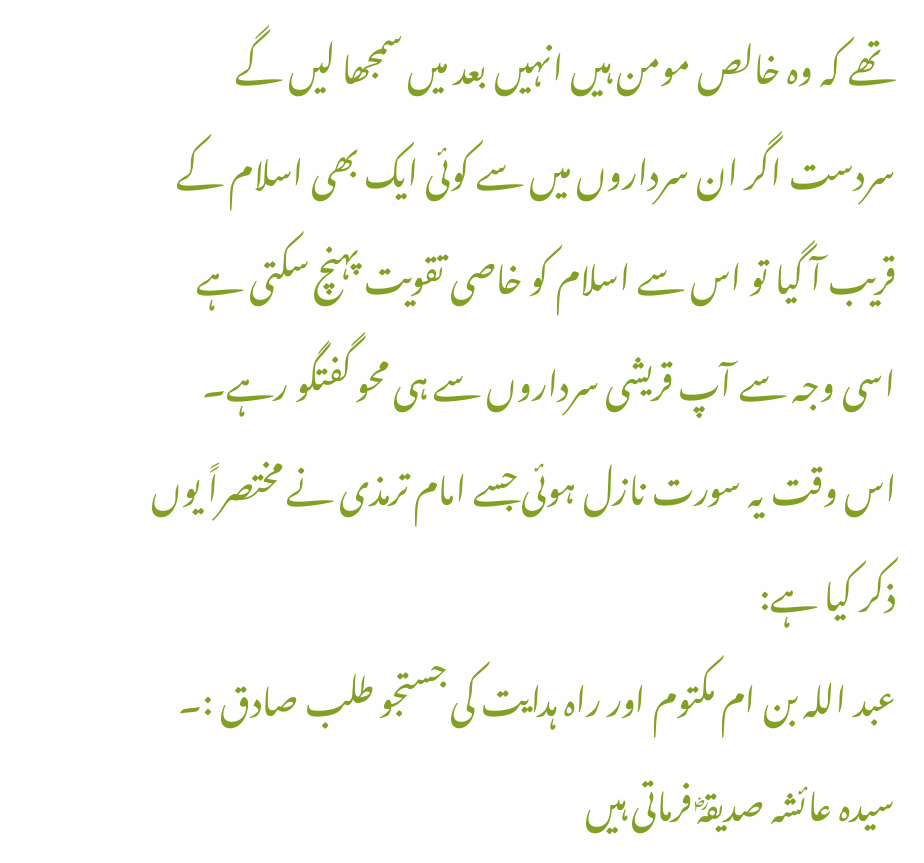تھے کہ وہ خالص مومن ہیں انہیں بعد میں سمجھا لیں گے سردست اگر ان سرداروں میں سے کوئی ایک بھی اسلام کے قریب آ گیا تو اس سے اسلام کو خاصی تقویت پہنچ سکتی ہے اسی وجہ سے آپ قریشی سرداروں سے ہی محو گفتگو رہے۔ اس وقت یہ سورت نازل ہوئی جسے امام ترمذی نے مختصراً یوں ذکر کیا ہے:
عبد اللہ بن ام مکتوم اور راہ ہدایت کی جستجو طلب صادق :۔
سیدہ عائشہ صدیقہؓ فرماتی ہیں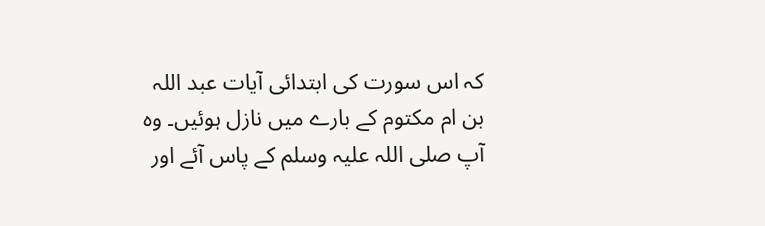کہ اس سورت کی ابتدائی آیات عبد اللہ بن ام مکتوم کے بارے میں نازل ہوئیں۔ وہ آپ صلی اللہ علیہ وسلم کے پاس آئے اور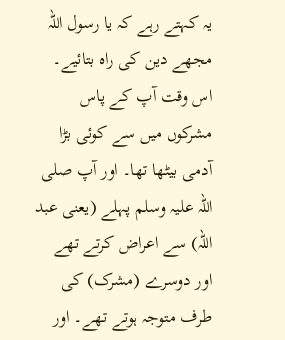یہ کہتے رہے کہ یا رسول اللہ مجھے دین کی راہ بتائیے۔ اس وقت آپ کے پاس مشرکوں میں سے کوئی بڑا آدمی بیٹھا تھا۔ اور آپ صلی اللہ علیہ وسلم پہلے (یعنی عبد اللہ) سے اعراض کرتے تھے اور دوسرے (مشرک) کی طرف متوجہ ہوتے تھے۔ اور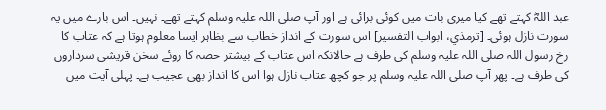عبد اللہؓ کہتے تھے کیا میری بات میں کوئی برائی ہے اور آپ صلی اللہ علیہ وسلم کہتے تھے۔ نہیں۔ اس بارے میں یہ سورت نازل ہوئی۔ [ترمذي، ابواب التفسير] اس سورت کے انداز خطاب سے بظاہر ایسا معلوم ہوتا ہے کہ عتاب کا رخ رسول اللہ صلی اللہ علیہ وسلم کی طرف ہے حالانکہ اس عتاب کے بیشتر حصہ کا روئے سخن قریشی سرداروں کی طرف ہے۔ پھر آپ صلی اللہ علیہ وسلم پر جو کچھ عتاب نازل ہوا اس کا انداز بھی عجیب ہے۔ پہلی آیت میں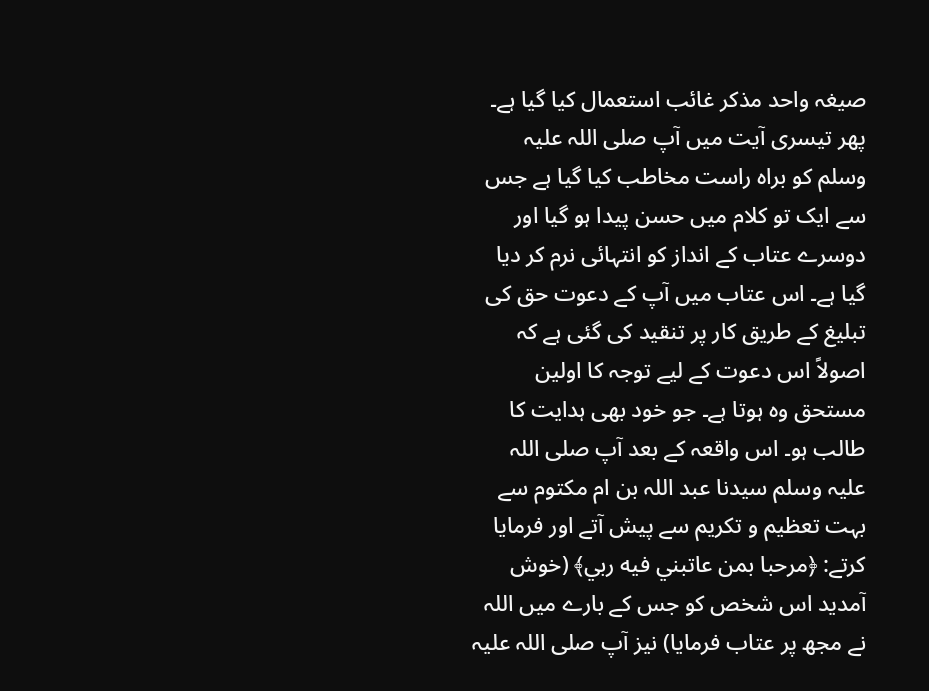صیغہ واحد مذکر غائب استعمال کیا گیا ہے۔ پھر تیسری آیت میں آپ صلی اللہ علیہ وسلم کو براہ راست مخاطب کیا گیا ہے جس سے ایک تو کلام میں حسن پیدا ہو گیا اور دوسرے عتاب کے انداز کو انتہائی نرم کر دیا گیا ہے۔ اس عتاب میں آپ کے دعوت حق کی تبلیغ کے طریق کار پر تنقید کی گئی ہے کہ اصولاً اس دعوت کے لیے توجہ کا اولین مستحق وہ ہوتا ہے۔ جو خود بھی ہدایت کا طالب ہو۔ اس واقعہ کے بعد آپ صلی اللہ علیہ وسلم سیدنا عبد اللہ بن ام مکتوم سے بہت تعظیم و تکریم سے پیش آتے اور فرمایا کرتے: ﴿مرحبا بمن عاتبني فيه ربي﴾ (خوش آمدید اس شخص کو جس کے بارے میں اللہ نے مجھ پر عتاب فرمایا) نیز آپ صلی اللہ علیہ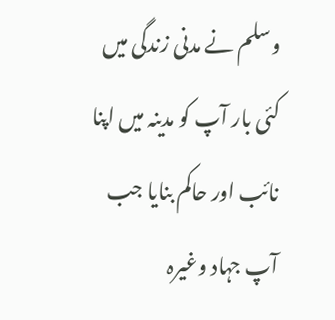وسلم نے مدنی زندگی میں کئی بار آپ کو مدینہ میں اپنا نائب اور حاکم بنایا جب آپ جہاد وغیرہ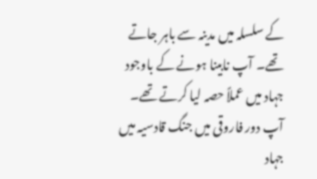کے سلسلہ میں مدینہ سے باہر جاتے تھے۔ آپ نابینا ہونے کے باوجود جہاد میں عملاً حصہ لیا کرتے تھے۔ آپ دور فاروقی میں جنگ قادسیہ میں جہاد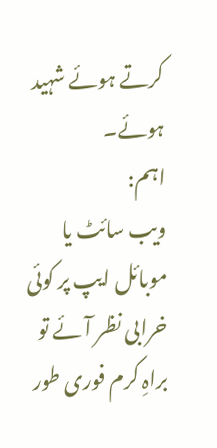کرتے ہوئے شہید ہوئے۔
اہم:
ویب سائٹ یا موبائل ایپ پر کوئی خرابی نظر آئے تو براہِ کرم فوری طور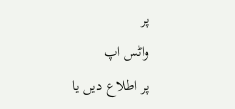پر
واٹس اپ
پر اطلاع دیں یا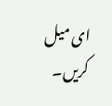ای میل کریں۔